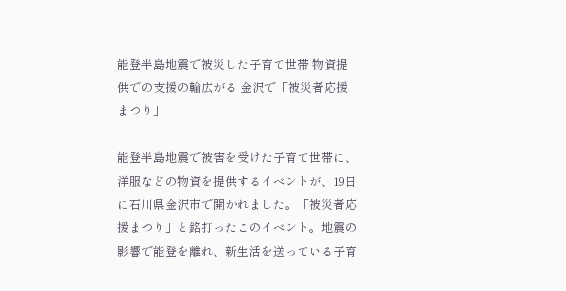能登半島地震で被災した子育て世帯 物資提供での支援の輪広がる 金沢で「被災者応援まつり」

能登半島地震で被害を受けた子育て世帯に、洋服などの物資を提供するイベントが、19日に石川県金沢市で開かれました。「被災者応援まつり」と銘打ったこのイベント。地震の影響で能登を離れ、新生活を送っている子育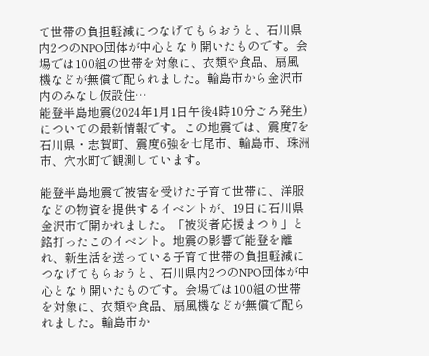て世帯の負担軽減につなげてもらおうと、石川県内2つのNPO団体が中心となり開いたものです。会場では100組の世帯を対象に、衣類や食品、扇風機などが無償で配られました。輪島市から金沢市内のみなし仮設住…
能登半島地震(2024年1月1日午後4時10分ごろ発生)についての最新情報です。この地震では、震度7を石川県・志賀町、震度6強を七尾市、輪島市、珠洲市、穴水町で観測しています。

能登半島地震で被害を受けた子育て世帯に、洋服などの物資を提供するイベントが、19日に石川県金沢市で開かれました。「被災者応援まつり」と銘打ったこのイベント。地震の影響で能登を離れ、新生活を送っている子育て世帯の負担軽減につなげてもらおうと、石川県内2つのNPO団体が中心となり開いたものです。会場では100組の世帯を対象に、衣類や食品、扇風機などが無償で配られました。輪島市か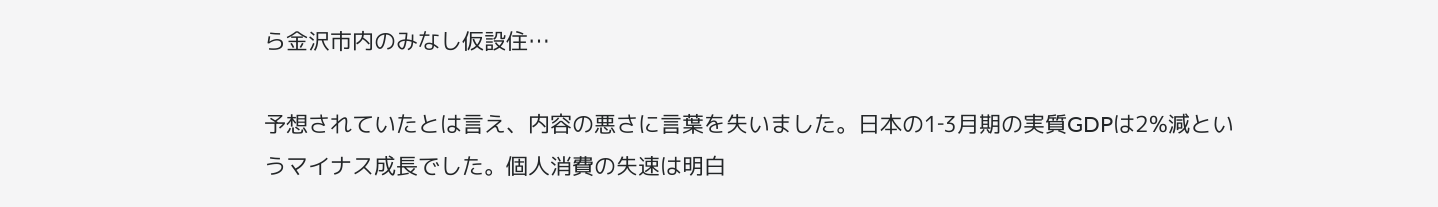ら金沢市内のみなし仮設住…

予想されていたとは言え、内容の悪さに言葉を失いました。日本の1‐3月期の実質GDPは2%減というマイナス成長でした。個人消費の失速は明白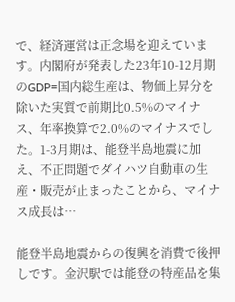で、経済運営は正念場を迎えています。内閣府が発表した23年10-12月期のGDP=国内総生産は、物価上昇分を除いた実質で前期比0.5%のマイナス、年率換算で2.0%のマイナスでした。1-3月期は、能登半島地震に加え、不正問題でダイハツ自動車の生産・販売が止まったことから、マイナス成長は…

能登半島地震からの復興を消費で後押しです。金沢駅では能登の特産品を集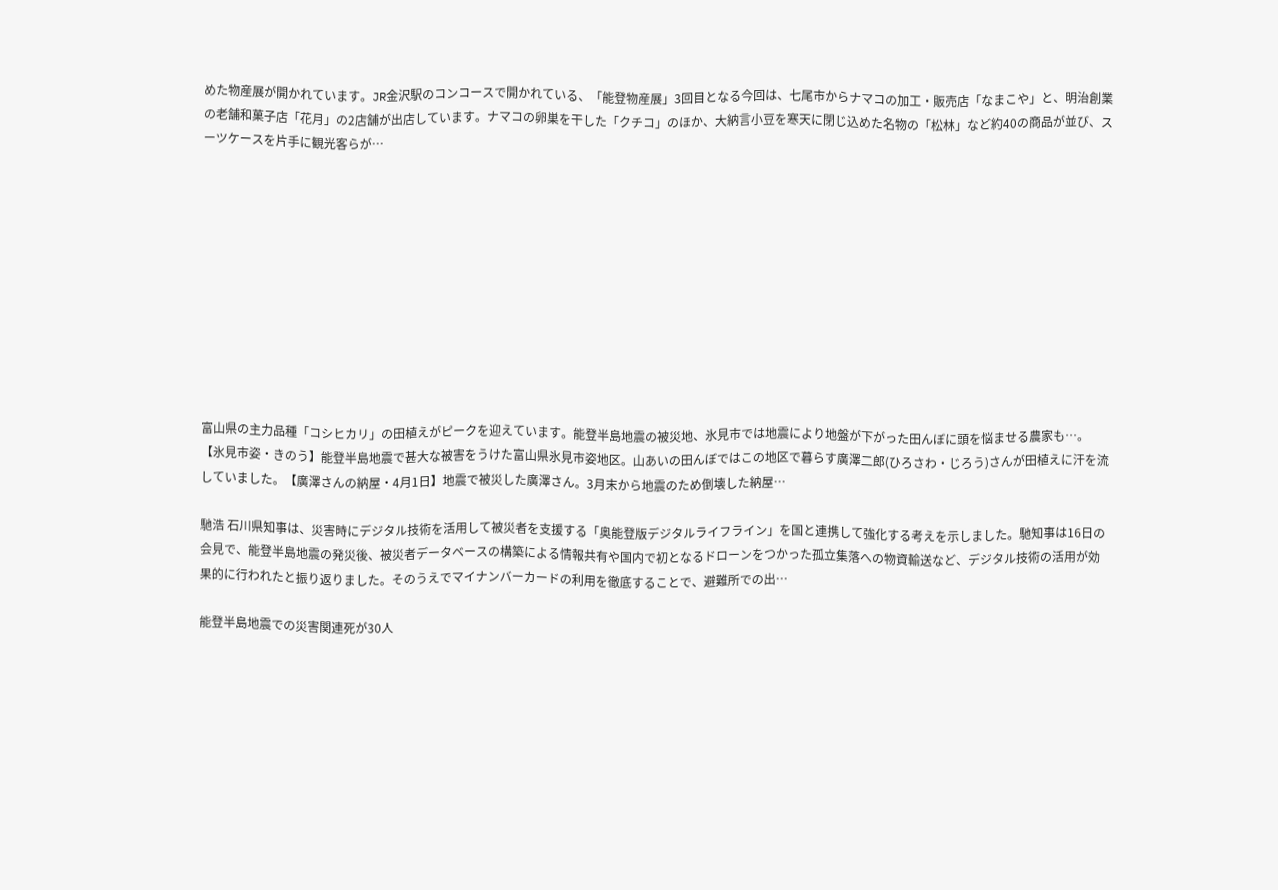めた物産展が開かれています。JR金沢駅のコンコースで開かれている、「能登物産展」3回目となる今回は、七尾市からナマコの加工・販売店「なまこや」と、明治創業の老舗和菓子店「花月」の2店舗が出店しています。ナマコの卵巣を干した「クチコ」のほか、大納言小豆を寒天に閉じ込めた名物の「松林」など約40の商品が並び、スーツケースを片手に観光客らが…











富山県の主力品種「コシヒカリ」の田植えがピークを迎えています。能登半島地震の被災地、氷見市では地震により地盤が下がった田んぼに頭を悩ませる農家も…。【氷見市姿・きのう】能登半島地震で甚大な被害をうけた富山県氷見市姿地区。山あいの田んぼではこの地区で暮らす廣澤二郎(ひろさわ・じろう)さんが田植えに汗を流していました。【廣澤さんの納屋・4月1日】地震で被災した廣澤さん。3月末から地震のため倒壊した納屋…

馳浩 石川県知事は、災害時にデジタル技術を活用して被災者を支援する「奥能登版デジタルライフライン」を国と連携して強化する考えを示しました。馳知事は16日の会見で、能登半島地震の発災後、被災者データベースの構築による情報共有や国内で初となるドローンをつかった孤立集落への物資輸送など、デジタル技術の活用が効果的に行われたと振り返りました。そのうえでマイナンバーカードの利用を徹底することで、避難所での出…

能登半島地震での災害関連死が30人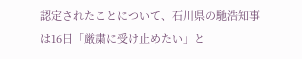認定されたことについて、石川県の馳浩知事は16日「厳粛に受け止めたい」と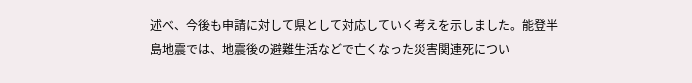述べ、今後も申請に対して県として対応していく考えを示しました。能登半島地震では、地震後の避難生活などで亡くなった災害関連死につい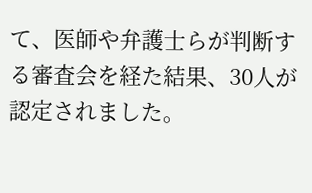て、医師や弁護士らが判断する審査会を経た結果、30人が認定されました。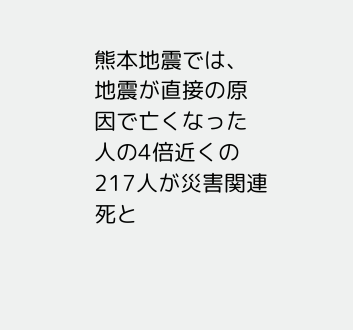熊本地震では、地震が直接の原因で亡くなった人の4倍近くの217人が災害関連死と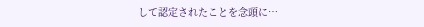して認定されたことを念頭に…